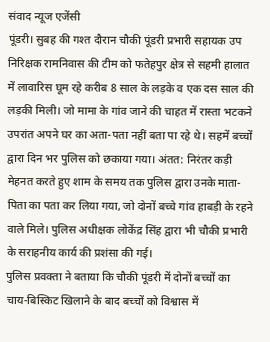संवाद न्यूज एजेंसी
पूंडरी। सुबह की गश्त दौरान चौकी पूंडरी प्रभारी सहायक उप निरिक्षक रामनिवास की टीम को फतेहपुर क्षेत्र से सहमी हालात में लावारिस घूम रहे करीब 8 साल के लड़के व एक दस साल की लड़की मिली। जो मामा के गांव जाने की चाहत में रास्ता भटकने उपरांत अपने घर का अता-पता नहीं बता पा रहे थे। सहमें बच्चों द्वारा दिन भर पुलिस को छकाया गया। अंतत: निरंतर कड़ी मेहनत करते हुए शाम के समय तक पुलिस द्वारा उनके माता-पिता का पता कर लिया गया, जो दोनों बच्चे गांव हाबड़ी के रहने वाले मिले। पुलिस अधीक्षक लोकेंद्र सिंह द्वारा भी चौकी प्रभारी के सराहनीय कार्य की प्रशंसा की गई।
पुलिस प्रवक्ता ने बताया कि चौकी पूंडरी में दोनों बच्चों का चाय-बिस्किट खिलाने के बाद बच्चों को विश्वास में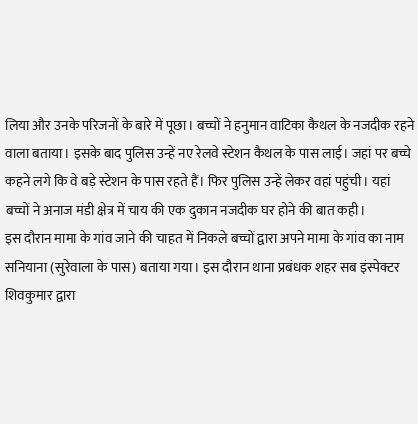लिया और उनके परिजनों के बारे में पूछा। बच्चों ने हनुमान वाटिका कैथल के नजदीक रहने वाला बताया। इसके बाद पुलिस उन्हें नए रेलवे स्टेशन कैथल के पास लाई। जहां पर बच्चे कहने लगे कि वे बड़े स्टेशन के पास रहते हैं। फिर पुलिस उन्हें लेकर वहां पहुंची। यहां बच्चों ने अनाज मंडी क्षेत्र में चाय की एक दुकान नजदीक घर होने की बात कही।
इस दौरान मामा के गांव जाने की चाहत में निकले बच्चों द्वारा अपने मामा के गांव का नाम सनियाना (सुरेवाला के पास) बताया गया। इस दौरान थाना प्रबंधक शहर सब इंस्पेक्टर शिवकुमार द्वारा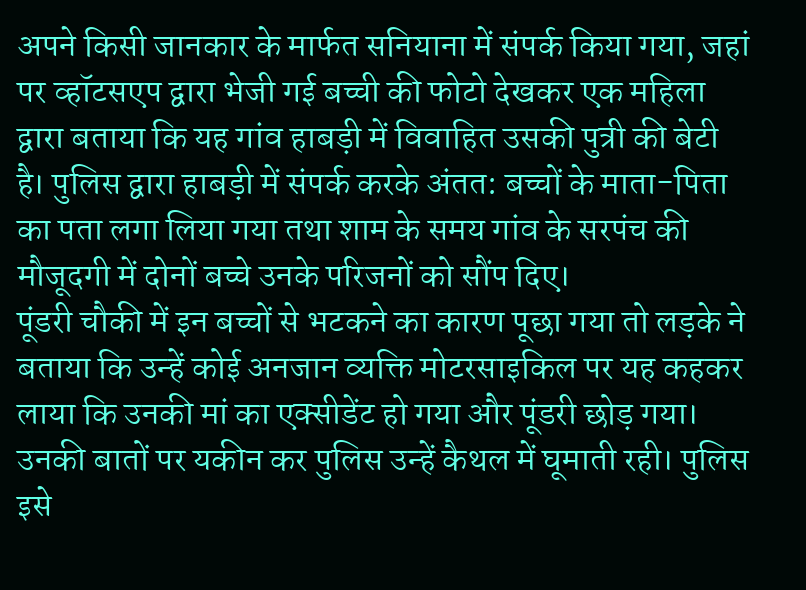अपने किसी जानकार के मार्फत सनियाना में संपर्क किया गया, जहां पर व्हॉटसएप द्वारा भेजी गई बच्ची की फोटो देखकर एक महिला द्वारा बताया कि यह गांव हाबड़ी में विवाहित उसकी पुत्री की बेटी है। पुलिस द्वारा हाबड़ी में संपर्क करके अंतत: बच्चों के माता-पिता का पता लगा लिया गया तथा शाम के समय गांव के सरपंच की मौजूदगी में दोनों बच्चे उनके परिजनों को सौंप दिए।
पूंडरी चौकी में इन बच्चों से भटकने का कारण पूछा गया तो लड़के ने बताया कि उन्हें कोई अनजान व्यक्ति मोटरसाइकिल पर यह कहकर लाया कि उनकी मां का एक्सीडेंट हो गया और पूंडरी छोड़ गया। उनकी बातों पर यकीन कर पुलिस उन्हें कैथल में घूमाती रही। पुलिस इसे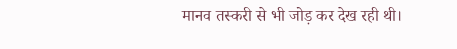मानव तस्करी से भी जोड़ कर देख रही थी।